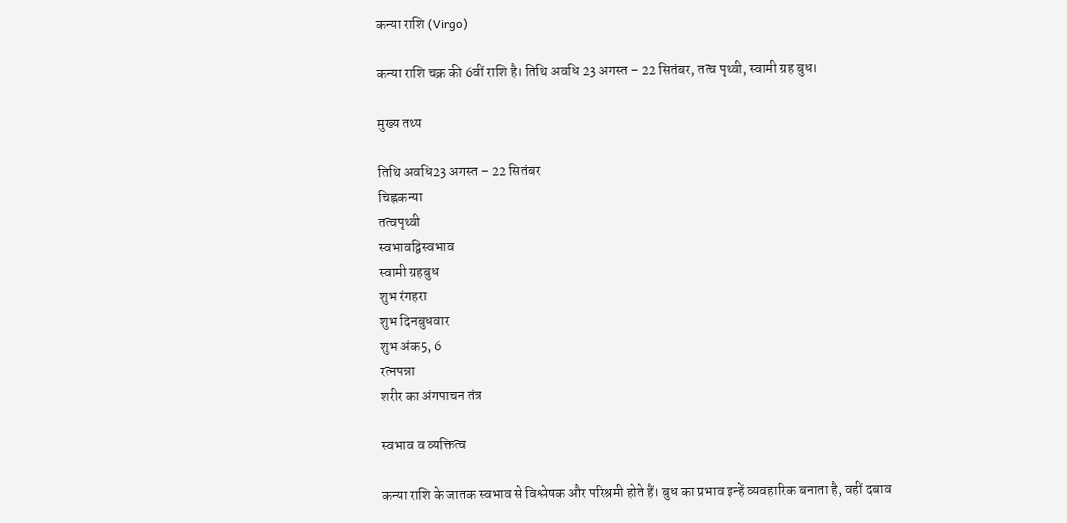कन्या राशि (Virgo)

कन्या राशि चक्र की 6वीं राशि है। तिथि अवधि 23 अगस्त – 22 सितंबर, तत्व पृथ्वी, स्वामी ग्रह बुध।

मुख्य तथ्य

तिथि अवधि23 अगस्त – 22 सितंबर
चिह्नकन्या
तत्वपृथ्वी
स्वभावद्विस्वभाव
स्वामी ग्रहबुध
शुभ रंगहरा
शुभ दिनबुधवार
शुभ अंक5, 6
रत्नपन्ना
शरीर का अंगपाचन तंत्र

स्वभाव व व्यक्तित्व

कन्या राशि के जातक स्वभाव से विश्लेषक और परिश्रमी होते हैं। बुध का प्रभाव इन्हें व्यवहारिक बनाता है, वहीं दबाव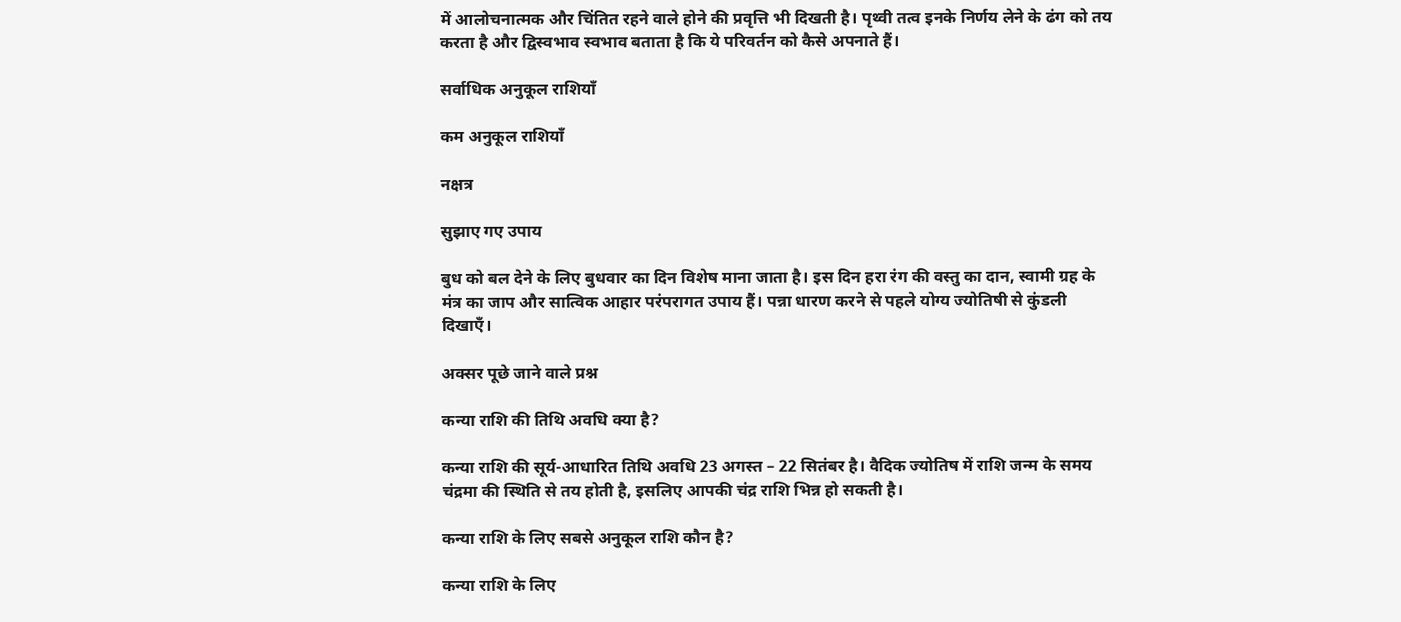में आलोचनात्मक और चिंतित रहने वाले होने की प्रवृत्ति भी दिखती है। पृथ्वी तत्व इनके निर्णय लेने के ढंग को तय करता है और द्विस्वभाव स्वभाव बताता है कि ये परिवर्तन को कैसे अपनाते हैं।

सर्वाधिक अनुकूल राशियाँ

कम अनुकूल राशियाँ

नक्षत्र

सुझाए गए उपाय

बुध को बल देने के लिए बुधवार का दिन विशेष माना जाता है। इस दिन हरा रंग की वस्तु का दान, स्वामी ग्रह के मंत्र का जाप और सात्विक आहार परंपरागत उपाय हैं। पन्ना धारण करने से पहले योग्य ज्योतिषी से कुंडली दिखाएँ।

अक्सर पूछे जाने वाले प्रश्न

कन्या राशि की तिथि अवधि क्या है?

कन्या राशि की सूर्य-आधारित तिथि अवधि 23 अगस्त – 22 सितंबर है। वैदिक ज्योतिष में राशि जन्म के समय चंद्रमा की स्थिति से तय होती है, इसलिए आपकी चंद्र राशि भिन्न हो सकती है।

कन्या राशि के लिए सबसे अनुकूल राशि कौन है?

कन्या राशि के लिए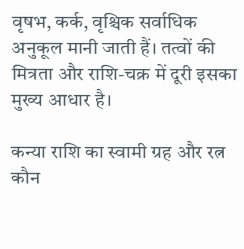वृषभ, कर्क, वृश्चिक सर्वाधिक अनुकूल मानी जाती हैं। तत्वों की मित्रता और राशि-चक्र में दूरी इसका मुख्य आधार है।

कन्या राशि का स्वामी ग्रह और रत्न कौन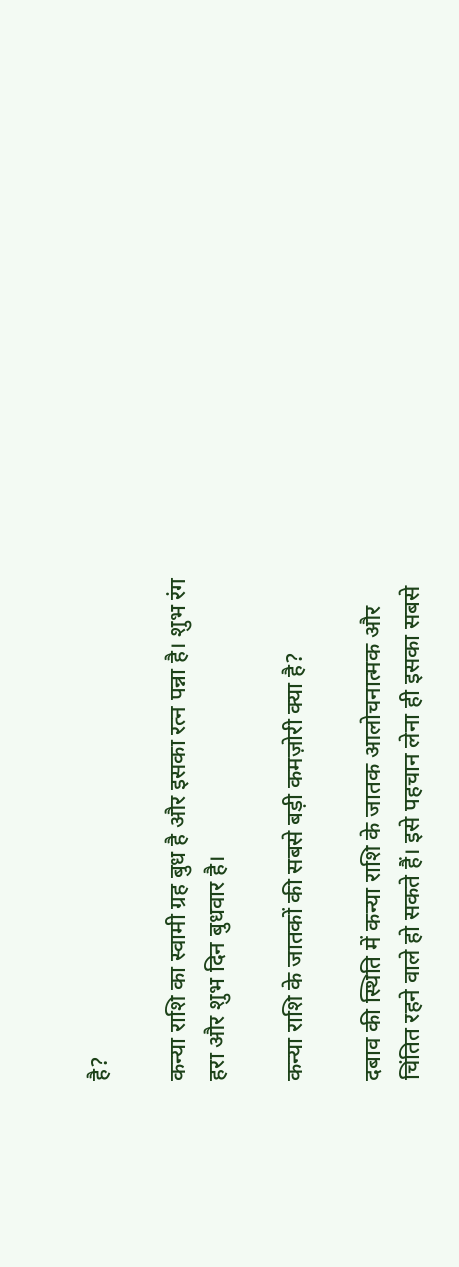है?

कन्या राशि का स्वामी ग्रह बुध है और इसका रत्न पन्ना है। शुभ रंग हरा और शुभ दिन बुधवार है।

कन्या राशि के जातकों की सबसे बड़ी कमज़ोरी क्या है?

दबाव की स्थिति में कन्या राशि के जातक आलोचनात्मक और चिंतित रहने वाले हो सकते हैं। इसे पहचान लेना ही इसका सबसे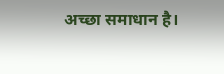अच्छा समाधान है।